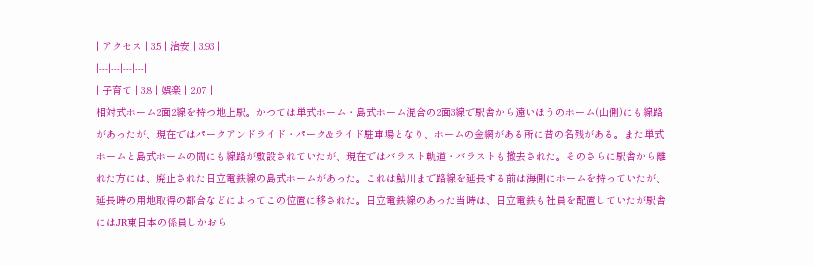| アクセス | 3.5 | 治安 | 3.93 |
|---|---|---|---|
| 子育て | 3.8 | 娯楽 | 2.07 |
相対式ホーム2面2線を持つ地上駅。かつては単式ホーム・島式ホーム混合の2面3線で駅舎から遠いほうのホーム(山側)にも線路があったが、現在ではパークアンドライド・パーク&ライド駐車場となり、ホームの金網がある所に昔の名残がある。また単式ホームと島式ホームの間にも線路が敷設されていたが、現在ではバラスト軌道・バラストも撤去された。そのさらに駅舎から離れた方には、廃止された日立電鉄線の島式ホームがあった。これは鮎川まで路線を延長する前は海側にホームを持っていたが、延長時の用地取得の都合などによってこの位置に移された。日立電鉄線のあった当時は、日立電鉄も社員を配置していたが駅舎にはJR東日本の係員しかおら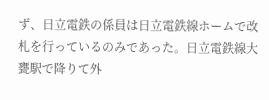ず、日立電鉄の係員は日立電鉄線ホームで改札を行っているのみであった。日立電鉄線大甕駅で降りて外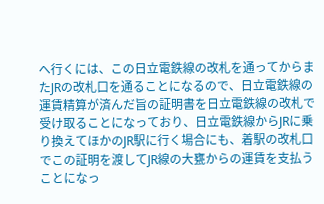へ行くには、この日立電鉄線の改札を通ってからまたJRの改札口を通ることになるので、日立電鉄線の運賃精算が済んだ旨の証明書を日立電鉄線の改札で受け取ることになっており、日立電鉄線からJRに乗り換えてほかのJR駅に行く場合にも、着駅の改札口でこの証明を渡してJR線の大甕からの運賃を支払うことになっ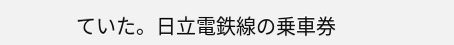ていた。日立電鉄線の乗車券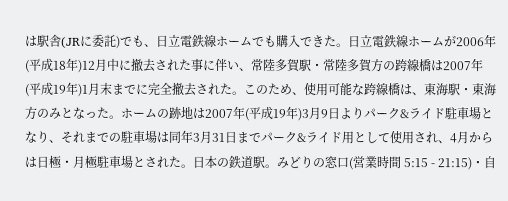は駅舎(JRに委託)でも、日立電鉄線ホームでも購入できた。日立電鉄線ホームが2006年(平成18年)12月中に撤去された事に伴い、常陸多賀駅・常陸多賀方の跨線橋は2007年(平成19年)1月末までに完全撤去された。このため、使用可能な跨線橋は、東海駅・東海方のみとなった。ホームの跡地は2007年(平成19年)3月9日よりパーク&ライド駐車場となり、それまでの駐車場は同年3月31日までパーク&ライド用として使用され、4月からは日極・月極駐車場とされた。日本の鉄道駅。みどりの窓口(営業時間 5:15 - 21:15)・自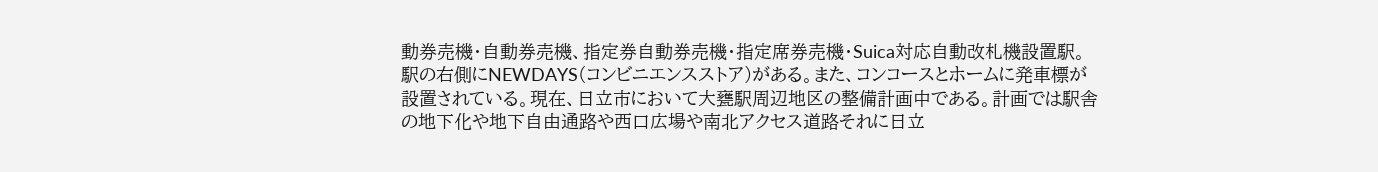動券売機・自動券売機、指定券自動券売機・指定席券売機・Suica対応自動改札機設置駅。駅の右側にNEWDAYS(コンビニエンスストア)がある。また、コンコースとホームに発車標が設置されている。現在、日立市において大甕駅周辺地区の整備計画中である。計画では駅舎の地下化や地下自由通路や西口広場や南北アクセス道路それに日立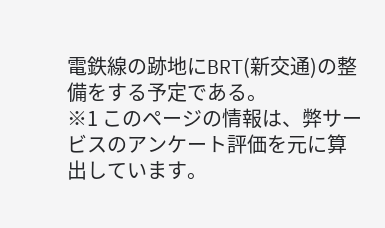電鉄線の跡地にBRT(新交通)の整備をする予定である。
※1 このページの情報は、弊サービスのアンケート評価を元に算出しています。